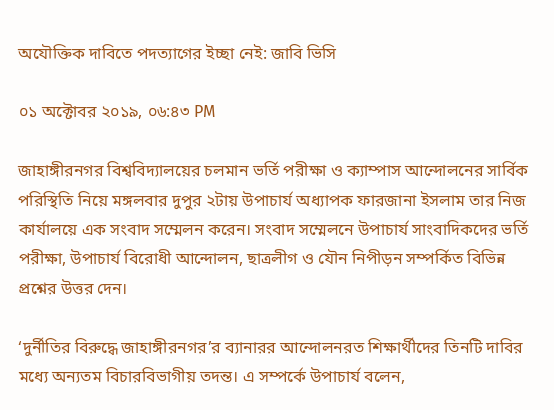অযৌক্তিক দাবিতে পদত্যাগের ইচ্ছা নেই: জাবি ভিসি

০১ অক্টোবর ২০১৯, ০৬:৪৩ PM

জাহাঙ্গীরনগর বিশ্ববিদ্যালয়ের চলমান ভর্তি পরীক্ষা ও ক্যাম্পাস আন্দোলনের সার্বিক পরিস্থিতি নিয়ে মঙ্গলবার দুপুর ২টায় উপাচার্য অধ্যাপক ফারজানা ইসলাম তার নিজ কার্যালয়ে এক সংবাদ সম্মেলন করেন। সংবাদ সম্মেলনে উপাচার্য সাংবাদিকদের ভর্তি পরীক্ষা, উপাচার্য বিরোধী আন্দোলন, ছাত্রলীগ ও যৌন নিপীড়ন সম্পর্কিত বিভিন্ন প্রশ্নের উত্তর দেন।

‘দুর্নীতির বিরুদ্ধে জাহাঙ্গীরনগর’র ব্যানারর আন্দোলনরত শিক্ষার্থীদের তিনটি দাবির মধ্যে অন্যতম বিচারবিভাগীয় তদন্ত। এ সম্পর্কে উপাচার্য বলেন,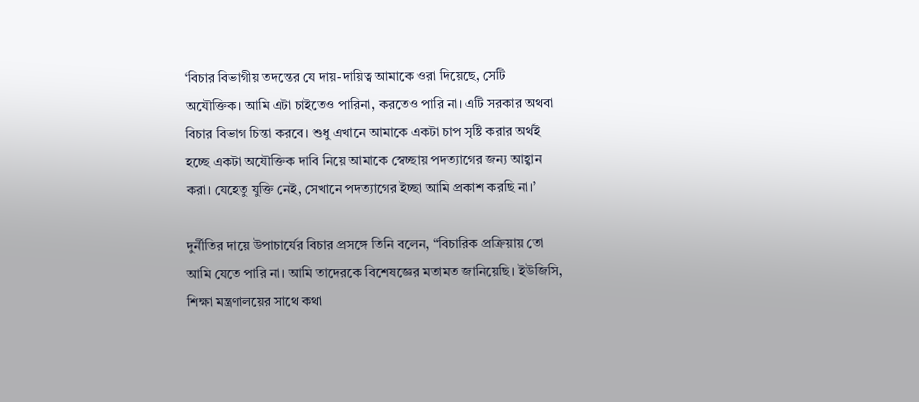‘বিচার বিভাগীয় তদন্তের যে দায়-দায়িত্ব আমাকে ওরা দিয়েছে, সেটি অযৌক্তিক। আমি এটা চাইতেও পারিনা, করতেও পারি না। এটি সরকার অথবা বিচার বিভাগ চিন্তা করবে। শুধু এখানে আমাকে একটা চাপ সৃষ্টি করার অর্থই হচ্ছে একটা অযৌক্তিক দাবি নিয়ে আমাকে স্বেচ্ছায় পদত্যাগের জন্য আহ্বান করা। যেহেতু যুক্তি নেই, সেখানে পদত্যাগের ইচ্ছা আমি প্রকাশ করছি না।’

দুর্নীতির দায়ে উপাচার্যের বিচার প্রসঙ্গে তিনি বলেন, “বিচারিক প্রক্রিয়ায় তো আমি যেতে পারি না। আমি তাদেরকে বিশেষজ্ঞের মতামত জানিয়েছি। ইউজিসি, শিক্ষা মন্ত্রণালয়ের সাথে কথা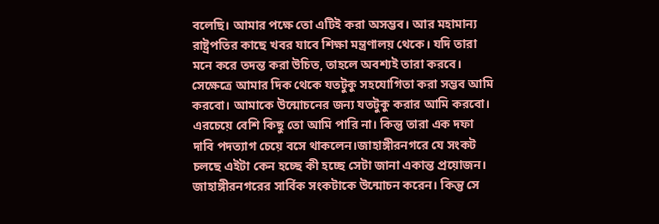বলেছি। আমার পক্ষে তো এটিই করা অসম্ভব। আর মহামান্য রাষ্ট্রপতির কাছে খবর যাবে শিক্ষা মন্ত্রণালয় থেকে। যদি তারা মনে করে তদন্ত করা উচিত, তাহলে অবশ্যই তারা করবে। সেক্ষেত্রে আমার দিক থেকে যতটুকু সহযোগিতা করা সম্ভব আমি করবো। আমাকে উন্মোচনের জন্য যতটুকু করার আমি করবো। এরচেয়ে বেশি কিছু তো আমি পারি না। কিন্তু তারা এক দফা দাবি পদত্যাগ চেয়ে বসে থাকলেন।জাহাঙ্গীরনগরে যে সংকট চলছে এইটা কেন হচ্ছে কী হচ্ছে সেটা জানা একান্ত প্রয়োজন। জাহাঙ্গীরনগরের সার্বিক সংকটাকে উন্মোচন করেন। কিন্তু সে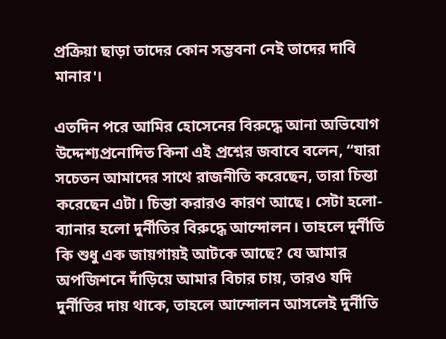প্রক্রিয়া ছাড়া তাদের কোন সম্ভবনা নেই তাদের দাবি মানার'।

এতদিন পরে আমির হোসেনের বিরুদ্ধে আনা অভিযোগ উদ্দেশ্যপ্রনোদিত কিনা এই প্রশ্নের জবাবে বলেন, “যারা সচেতন আমাদের সাথে রাজনীতি করেছেন, তারা চিন্তা করেছেন এটা। চিন্তা করারও কারণ আছে। সেটা হলো- ব্যানার হলো দুর্নীতির বিরুদ্ধে আন্দোলন। তাহলে দুর্নীতি কি শুধু এক জায়গায়ই আটকে আছে? যে আমার অপজিশনে দাঁড়িয়ে আমার বিচার চায়, তারও যদি দুর্নীতির দায় থাকে, তাহলে আন্দোলন আসলেই দুর্নীতি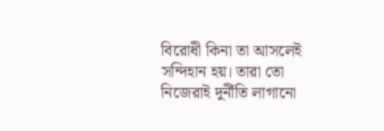বিরোধী কিনা তা আসলেই সন্দিহান হয়। তারা তো নিজেরাই দুর্নীতি লাগানো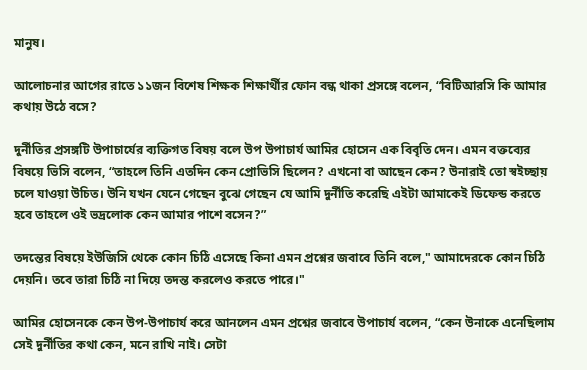মানুষ।

আলোচনার আগের রাতে ১১জন বিশেষ শিক্ষক শিক্ষার্থীর ফোন বন্ধ থাকা প্রসঙ্গে বলেন, “বিটিআরসি কি আমার কথায় উঠে বসে?

দুর্নীতির প্রসঙ্গটি উপাচার্যের ব্যক্তিগত বিষয় বলে উপ উপাচার্য আমির হোসেন এক বিবৃতি দেন। এমন বক্তব্যের বিষয়ে ভিসি বলেন, “তাহলে তিনি এতদিন কেন প্রোভিসি ছিলেন? এখনো বা আছেন কেন? উনারাই তো স্বইচ্ছায় চলে যাওয়া উচিত। উনি যখন যেনে গেছেন বুঝে গেছেন যে আমি দুর্নীতি করেছি এইটা আমাকেই ডিফেন্ড করতে হবে তাহলে ওই ভদ্রলোক কেন আমার পাশে বসেন?”

তদন্তের বিষয়ে ইউজিসি থেকে কোন চিঠি এসেছে কিনা এমন প্রশ্নের জবাবে তিনি বলে," আমাদেরকে কোন চিঠি দেয়নি। তবে তারা চিঠি না দিয়ে তদন্ত করলেও করতে পারে।"

আমির হোসেনকে কেন উপ-উপাচার্য করে আনলেন এমন প্রশ্নের জবাবে উপাচার্য বলেন, “কেন উনাকে এনেছিলাম সেই দুর্নীতির কথা কেন, মনে রাখি নাই। সেটা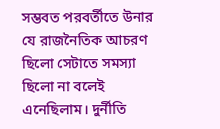সম্ভবত পরবর্তীতে উনার যে রাজনৈতিক আচরণ ছিলো সেটাতে সমস্যা ছিলো না বলেই এনেছিলাম। দুর্নীতি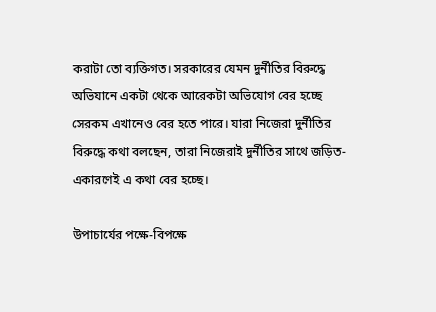করাটা তো ব্যক্তিগত। সরকারের যেমন দুর্নীতির বিরুদ্ধে অভিযানে একটা থেকে আরেকটা অভিযোগ বের হচ্ছে সেরকম এখানেও বের হতে পারে। যারা নিজেরা দুর্নীতির বিরুদ্ধে কথা বলছেন, তারা নিজেরাই দুর্নীতির সাথে জড়িত-একারণেই এ কথা বের হচ্ছে।

উপাচার্যের পক্ষে-বিপক্ষে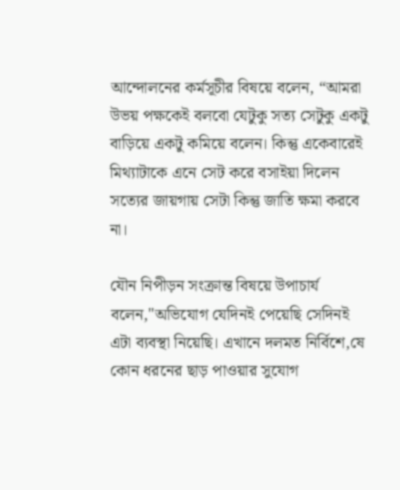আন্দোলনের কর্মসূচীর বিষয়ে বলেন, “আমরা উভয় পক্ষকেই বলবো যেটুকু সত্য সেটুকু একটু বাড়িয়ে একটু কমিয়ে বলেন। কিন্তু একেবারেই মিথ্যাটাকে এনে সেট করে বসাইয়া দিলেন সত্যের জায়গায় সেটা কিন্তু জাতি ক্ষমা করবে না।

যৌন নিপীড়ন সংক্রান্ত বিষয়ে উপাচার্য বলেন,"অভিযোগ যেদিনই পেয়েছি সেদিনই এটা ব্যবস্থা নিয়েছি। এখানে দলমত নির্বিশে,ষে কোন ধরনের ছাড় পাওয়ার সুযোগ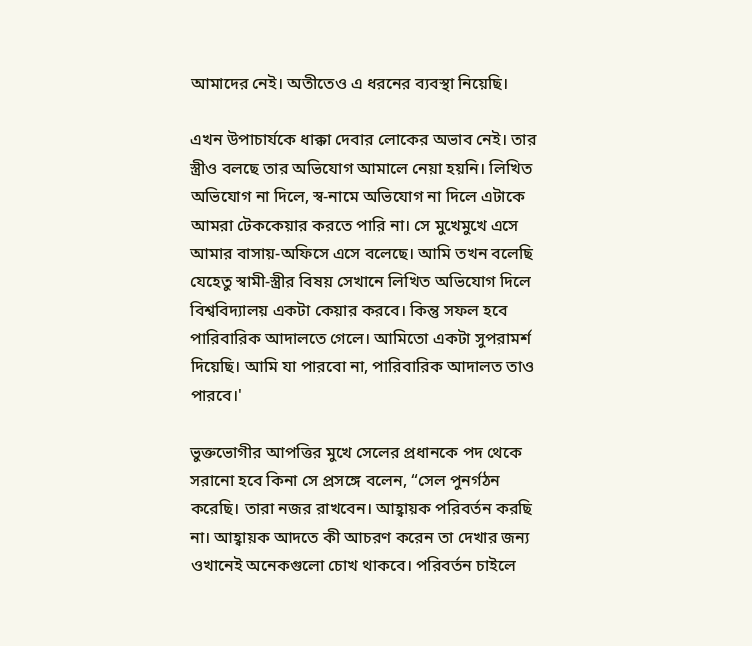আমাদের নেই। অতীতেও এ ধরনের ব্যবস্থা নিয়েছি।

এখন উপাচার্যকে ধাক্কা দেবার লোকের অভাব নেই। তার স্ত্রীও বলছে তার অভিযোগ আমালে নেয়া হয়নি। লিখিত অভিযোগ না দিলে, স্ব-নামে অভিযোগ না দিলে এটাকে আমরা টেককেয়ার করতে পারি না। সে মুখেমুখে এসে আমার বাসায়-অফিসে এসে বলেছে। আমি তখন বলেছি যেহেতু স্বামী-স্ত্রীর বিষয় সেখানে লিখিত অভিযোগ দিলে বিশ্ববিদ্যালয় একটা কেয়ার করবে। কিন্তু সফল হবে পারিবারিক আদালতে গেলে। আমিতো একটা সুপরামর্শ দিয়েছি। আমি যা পারবো না, পারিবারিক আদালত তাও পারবে।'

ভুক্তভোগীর আপত্তির মুখে সেলের প্রধানকে পদ থেকে সরানো হবে কিনা সে প্রসঙ্গে বলেন, “সেল পুনর্গঠন করেছি। তারা নজর রাখবেন। আহ্বায়ক পরিবর্তন করছি না। আহ্বায়ক আদতে কী আচরণ করেন তা দেখার জন্য ওখানেই অনেকগুলো চোখ থাকবে। পরিবর্তন চাইলে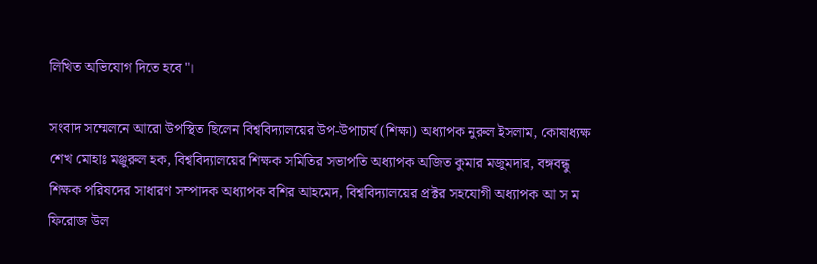লিখিত অভিযোগ দিতে হবে"।

সংবাদ সম্মেলনে আরো উপস্থিত ছিলেন বিশ্ববিদ্যালয়ের উপ-উপাচার্য (শিক্ষা) অধ্যাপক নুরুল ইসলাম, কোষাধ্যক্ষ শেখ মোহাঃ মঞ্জুরুল হক, বিশ্ববিদ্যালয়ের শিক্ষক সমিতির সভাপতি অধ্যাপক অজিত কুমার মজুমদার, বঙ্গবন্ধু শিক্ষক পরিষদের সাধারণ সম্পাদক অধ্যাপক বশির আহমেদ, বিশ্ববিদ্যালয়ের প্রক্টর সহযোগী অধ্যাপক আ স ম ফিরোজ উল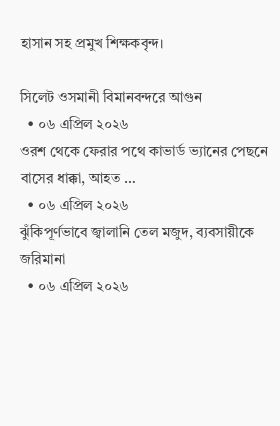হাসান সহ প্রমুখ শিক্ষকবৃন্দ।

সিলেট ওসমানী বিমানবন্দরে আগুন
  • ০৬ এপ্রিল ২০২৬
ওরশ থেকে ফেরার পথে কাভার্ড ভ্যানের পেছনে বাসের ধাক্কা, আহত …
  • ০৬ এপ্রিল ২০২৬
ঝুঁকিপূর্ণভাবে জ্বালানি তেল মজুদ, ব্যবসায়ীকে জরিমানা
  • ০৬ এপ্রিল ২০২৬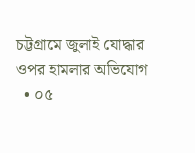চট্টগ্রামে জুলাই যোদ্ধার ওপর হামলার অভিযোগ
  • ০৫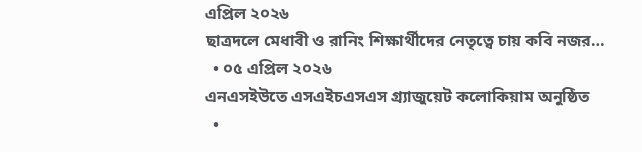এপ্রিল ২০২৬
ছাত্রদলে মেধাবী ও রানিং শিক্ষার্থীদের নেতৃত্বে চায় কবি নজর…
  • ০৫ এপ্রিল ২০২৬
এনএসইউতে এসএইচএসএস গ্র্যাজুয়েট কলোকিয়াম অনুষ্ঠিত
  •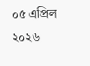০৫ এপ্রিল ২০২৬